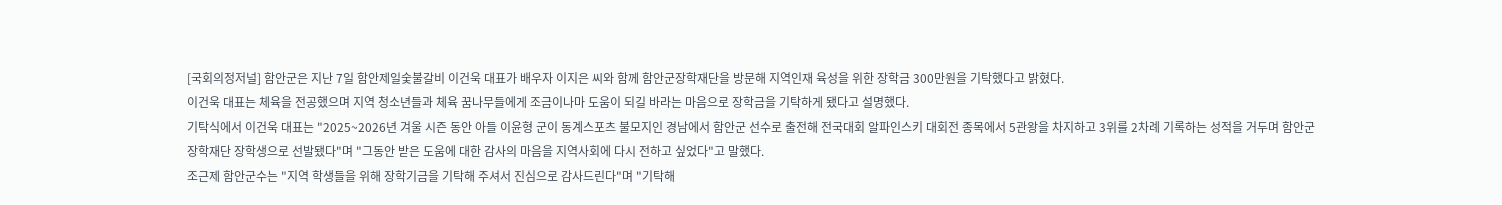[국회의정저널] 함안군은 지난 7일 함안제일숯불갈비 이건욱 대표가 배우자 이지은 씨와 함께 함안군장학재단을 방문해 지역인재 육성을 위한 장학금 300만원을 기탁했다고 밝혔다.
이건욱 대표는 체육을 전공했으며 지역 청소년들과 체육 꿈나무들에게 조금이나마 도움이 되길 바라는 마음으로 장학금을 기탁하게 됐다고 설명했다.
기탁식에서 이건욱 대표는 "2025~2026년 겨울 시즌 동안 아들 이윤형 군이 동계스포츠 불모지인 경남에서 함안군 선수로 출전해 전국대회 알파인스키 대회전 종목에서 5관왕을 차지하고 3위를 2차례 기록하는 성적을 거두며 함안군장학재단 장학생으로 선발됐다"며 "그동안 받은 도움에 대한 감사의 마음을 지역사회에 다시 전하고 싶었다"고 말했다.
조근제 함안군수는 "지역 학생들을 위해 장학기금을 기탁해 주셔서 진심으로 감사드린다"며 "기탁해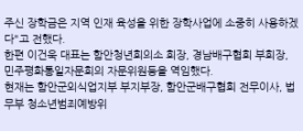주신 장학금은 지역 인재 육성을 위한 장학사업에 소중히 사용하겠다"고 전했다.
한편 이건욱 대표는 함안청년회의소 회장, 경남배구협회 부회장, 민주평화통일자문회의 자문위원등을 역임했다.
현재는 함안군외식업지부 부지부장, 함안군배구협회 전무이사, 법무부 청소년범죄예방위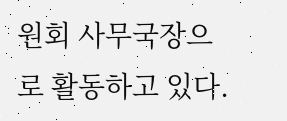원회 사무국장으로 활동하고 있다.